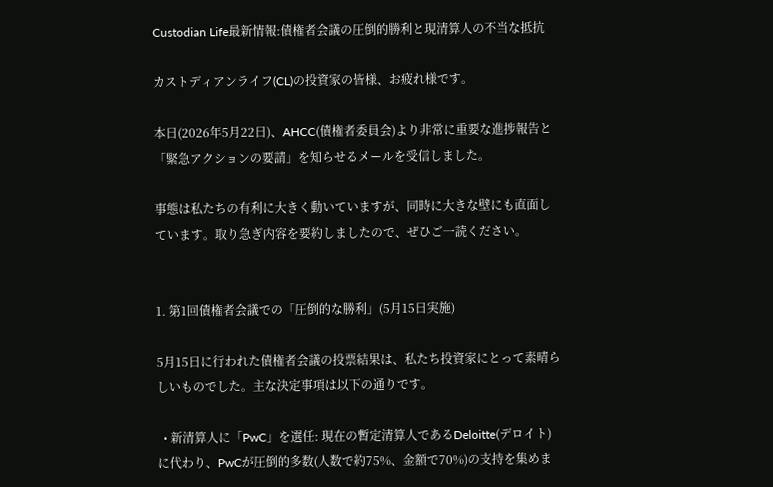Custodian Life最新情報:債権者会議の圧倒的勝利と現清算人の不当な抵抗

カストディアンライフ(CL)の投資家の皆様、お疲れ様です。

本日(2026年5月22日)、AHCC(債権者委員会)より非常に重要な進捗報告と「緊急アクションの要請」を知らせるメールを受信しました。

事態は私たちの有利に大きく動いていますが、同時に大きな壁にも直面しています。取り急ぎ内容を要約しましたので、ぜひご一読ください。


1. 第1回債権者会議での「圧倒的な勝利」(5月15日実施)

5月15日に行われた債権者会議の投票結果は、私たち投資家にとって素晴らしいものでした。主な決定事項は以下の通りです。

  • 新清算人に「PwC」を選任: 現在の暫定清算人であるDeloitte(デロイト)に代わり、PwCが圧倒的多数(人数で約75%、金額で70%)の支持を集めま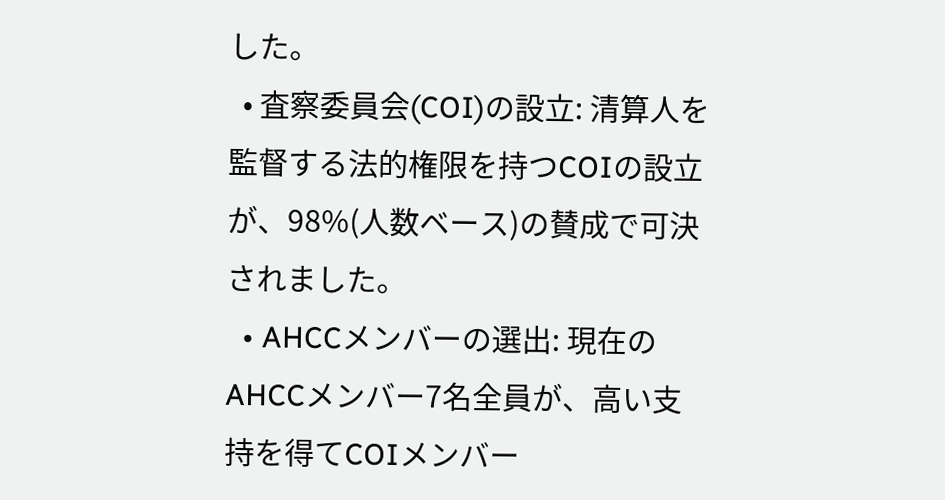した。
  • 査察委員会(COI)の設立: 清算人を監督する法的権限を持つCOIの設立が、98%(人数ベース)の賛成で可決されました。
  • AHCCメンバーの選出: 現在のAHCCメンバー7名全員が、高い支持を得てCOIメンバー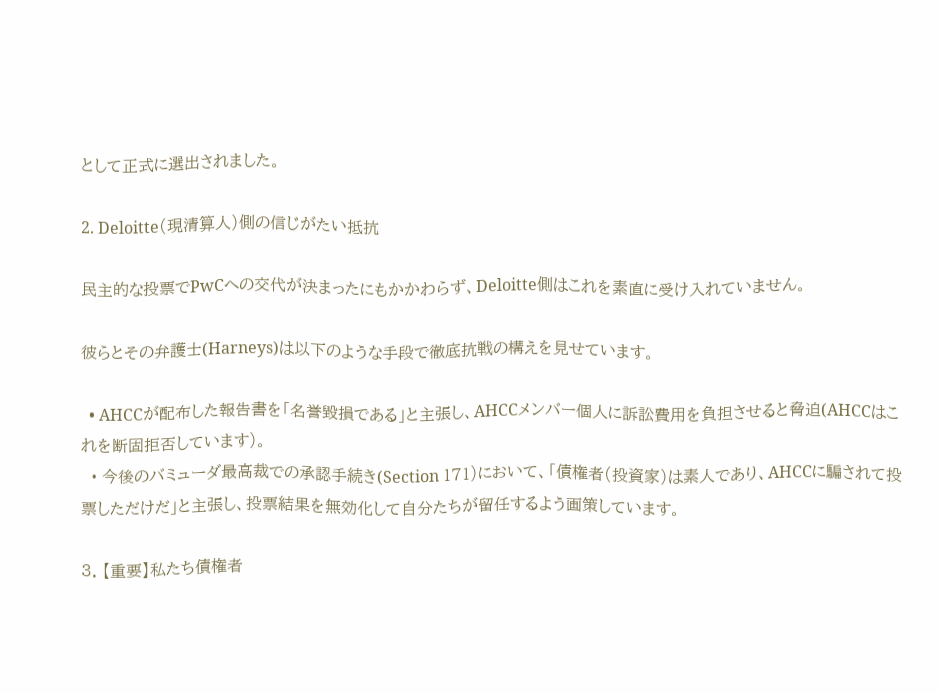として正式に選出されました。

2. Deloitte(現清算人)側の信じがたい抵抗

民主的な投票でPwCへの交代が決まったにもかかわらず、Deloitte側はこれを素直に受け入れていません。

彼らとその弁護士(Harneys)は以下のような手段で徹底抗戦の構えを見せています。

  • AHCCが配布した報告書を「名誉毀損である」と主張し、AHCCメンバー個人に訴訟費用を負担させると脅迫(AHCCはこれを断固拒否しています)。
  • 今後のバミューダ最高裁での承認手続き(Section 171)において、「債権者(投資家)は素人であり、AHCCに騙されて投票しただけだ」と主張し、投票結果を無効化して自分たちが留任するよう画策しています。

3. 【重要】私たち債権者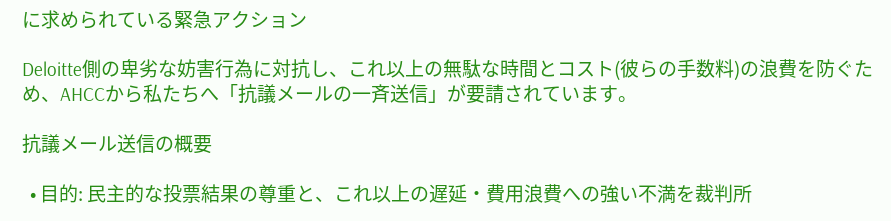に求められている緊急アクション

Deloitte側の卑劣な妨害行為に対抗し、これ以上の無駄な時間とコスト(彼らの手数料)の浪費を防ぐため、AHCCから私たちへ「抗議メールの一斉送信」が要請されています。

抗議メール送信の概要

  • 目的: 民主的な投票結果の尊重と、これ以上の遅延・費用浪費への強い不満を裁判所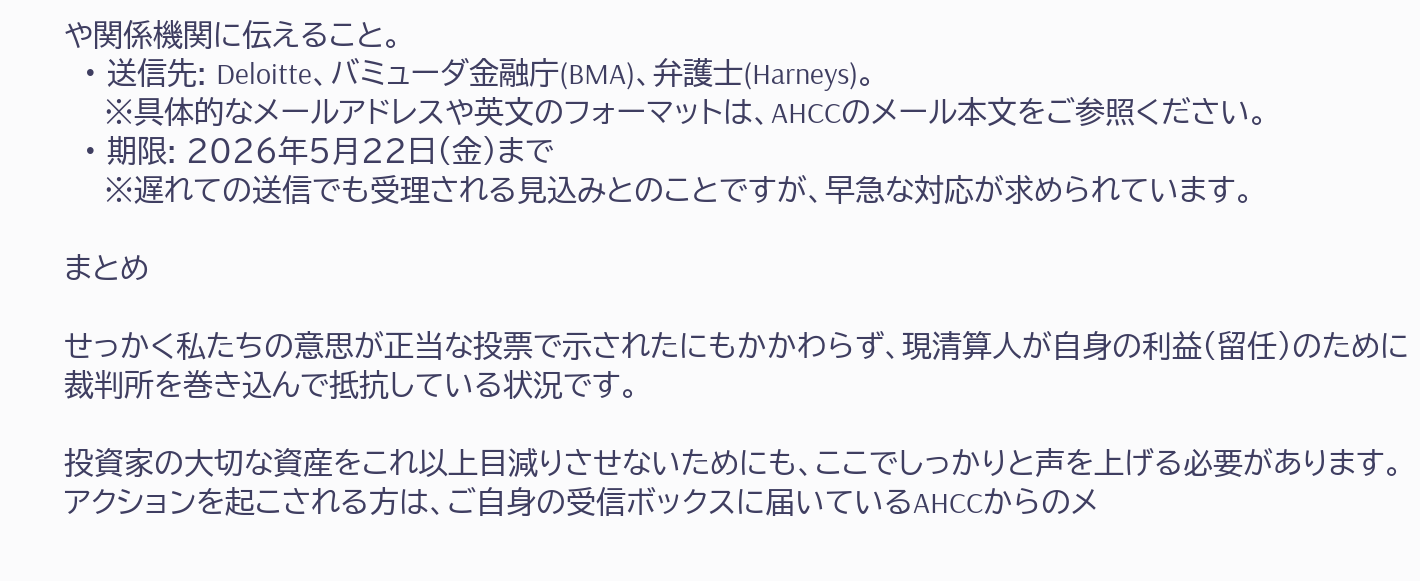や関係機関に伝えること。
  • 送信先: Deloitte、バミューダ金融庁(BMA)、弁護士(Harneys)。
    ※具体的なメールアドレスや英文のフォーマットは、AHCCのメール本文をご参照ください。
  • 期限: 2026年5月22日(金)まで
    ※遅れての送信でも受理される見込みとのことですが、早急な対応が求められています。

まとめ

せっかく私たちの意思が正当な投票で示されたにもかかわらず、現清算人が自身の利益(留任)のために裁判所を巻き込んで抵抗している状況です。

投資家の大切な資産をこれ以上目減りさせないためにも、ここでしっかりと声を上げる必要があります。アクションを起こされる方は、ご自身の受信ボックスに届いているAHCCからのメ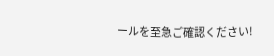ールを至急ご確認ください!